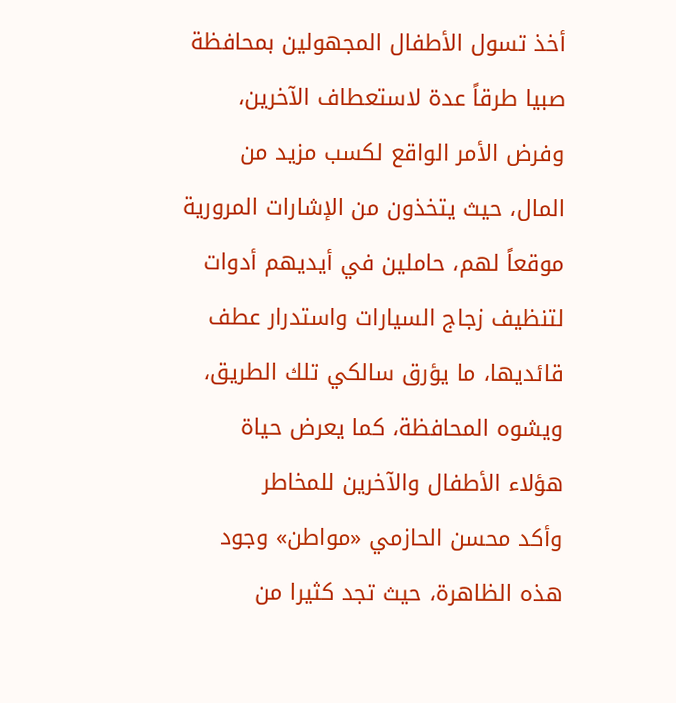أخذ تسول الأطفال المجهولين بمحافظة صبيا طرقاً عدة لاستعطاف الآخرين، وفرض الأمر الواقع لكسب مزيد من المال، حيث يتخذون من الإشارات المرورية موقعاً لهم، حاملين في أيديهم أدوات لتنظيف زجاج السيارات واستدرار عطف قائديها، ما يؤرق سالكي تلك الطريق، ويشوه المحافظة، كما يعرض حياة هؤلاء الأطفال والآخرين للمخاطر
وأكد محسن الحازمي «مواطن» وجود هذه الظاهرة، حيث تجد كثيرا من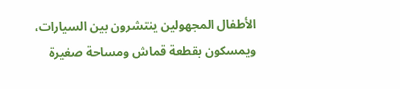الأطفال المجهولين ينتشرون بين السيارات، ويمسكون بقطعة قماش ومساحة صغيرة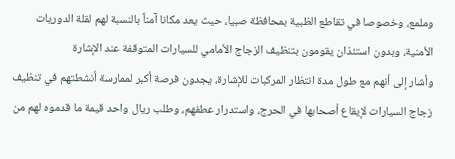وملمع، وخصوصا في تقاطع الظبية بمحافظة صبيا، حيث يعد مكانا آمناً بالنسبة لهم لقلة الدوريات الأمنية، وبدون استئذان يقومون بتنظيف الزجاج الأمامي للسيارات المتوقفة عند الإشارة
وأشار إلى أنهم مع طول مدة انتظار المركبات للإشارة، يجدون فرصة أكبر لممارسة أنشطتهم في تنظيف زجاج السيارات لإيقاع أصحابها في الحرج، واستدرار عطفهم، وطلب ريال واحد قيمة ما قدموه لهم من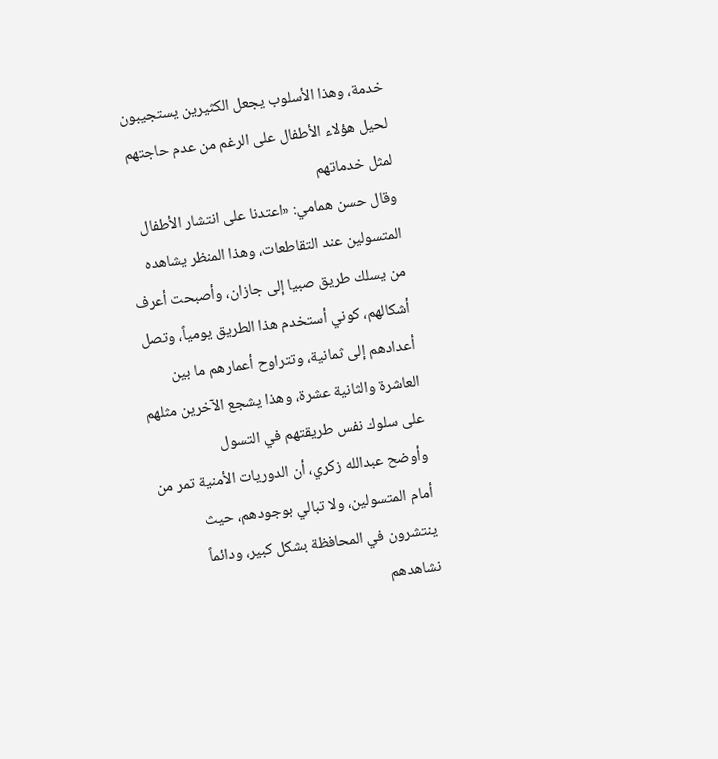خدمة، وهذا الأسلوب يجعل الكثيرين يستجيبون لحيل هؤلاء الأطفال على الرغم من عدم حاجتهم لمثل خدماتهم
وقال حسن همامي: «اعتدنا على انتشار الأطفال المتسولين عند التقاطعات، وهذا المنظر يشاهده من يسلك طريق صبيا إلى جازان، وأصبحت أعرف أشكالهم، كوني أستخدم هذا الطريق يومياً، وتصل أعدادهم إلى ثمانية، وتتراوح أعمارهم ما بين العاشرة والثانية عشرة، وهذا يشجع الآخرين مثلهم على سلوك نفس طريقتهم في التسول
وأوضح عبدالله زكري، أن الدوريات الأمنية تمر من أمام المتسولين، ولا تبالي بوجودهم، حيث ينتشرون في المحافظة بشكل كبير، ودائماً نشاهدهم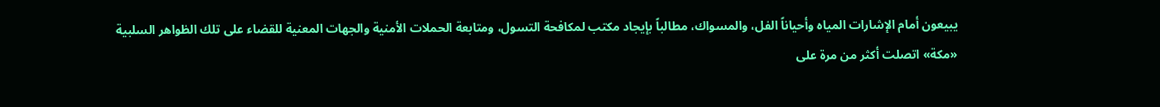يبيعون أمام الإشارات المياه وأحياناً الفل، والمسواك، مطالباً بإيجاد مكتب لمكافحة التسول، ومتابعة الحملات الأمنية والجهات المعنية للقضاء على تلك الظواهر السلبية
«مكة» اتصلت أكثر من مرة على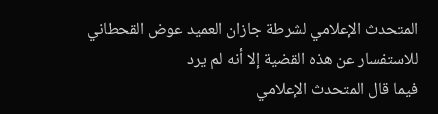المتحدث الإعلامي لشرطة جازان العميد عوض القحطاني للاستفسار عن هذه القضية إلا أنه لم يرد
فيما قال المتحدث الإعلامي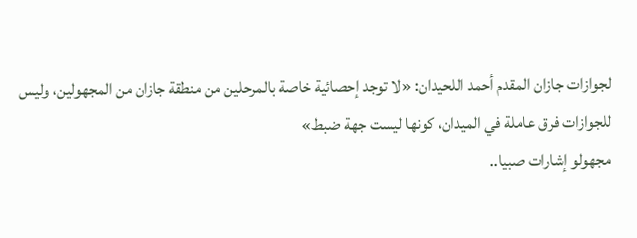لجوازات جازان المقدم أحمد اللحيدان: «لا توجد إحصائية خاصة بالمرحلين من منطقة جازان من المجهولين، وليس للجوازات فرق عاملة في الميدان، كونها ليست جهة ضبط»
مجهولو إشارات صبيا..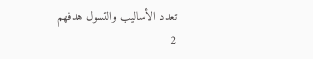تعدد الأساليب والتسول هدفهم
2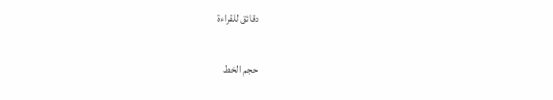دقائق للقراءة

حجم الخط